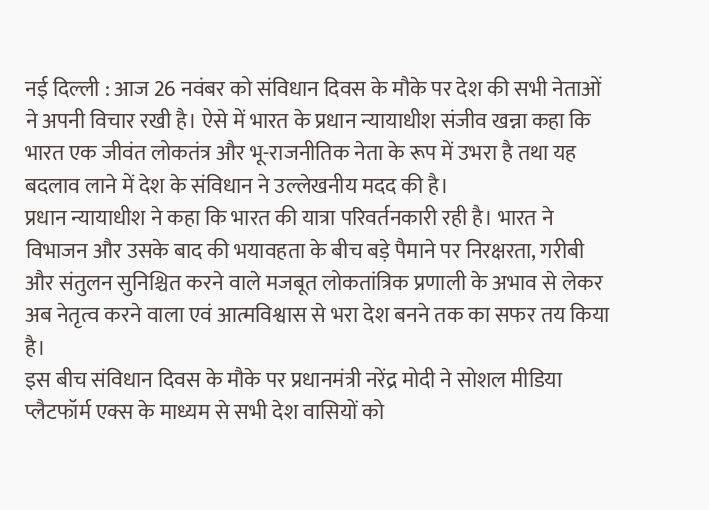नई दिल्ली : आज 26 नवंबर को संविधान दिवस के मौके पर देश की सभी नेताओं ने अपनी विचार रखी है। ऐसे में भारत के प्रधान न्यायाधीश संजीव खन्ना कहा कि भारत एक जीवंत लोकतंत्र और भू-राजनीतिक नेता के रूप में उभरा है तथा यह बदलाव लाने में देश के संविधान ने उल्लेखनीय मदद की है।
प्रधान न्यायाधीश ने कहा कि भारत की यात्रा परिवर्तनकारी रही है। भारत ने विभाजन और उसके बाद की भयावहता के बीच बड़े पैमाने पर निरक्षरता, गरीबी और संतुलन सुनिश्चित करने वाले मजबूत लोकतांत्रिक प्रणाली के अभाव से लेकर अब नेतृत्व करने वाला एवं आत्मविश्वास से भरा देश बनने तक का सफर तय किया है।
इस बीच संविधान दिवस के मौके पर प्रधानमंत्री नरेंद्र मोदी ने सोशल मीडिया प्लैटफॉर्म एक्स के माध्यम से सभी देश वासियों को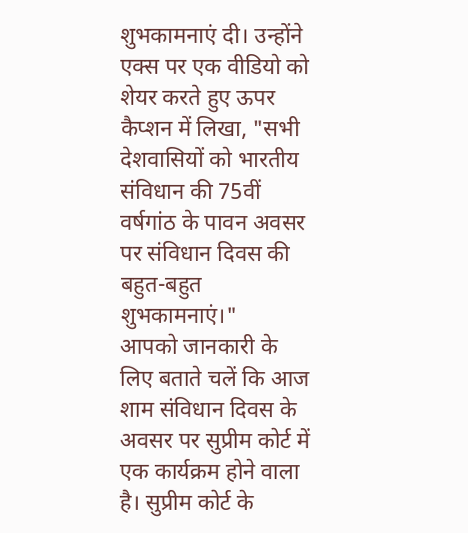शुभकामनाएं दी। उन्होंने एक्स पर एक वीडियो को शेयर करते हुए ऊपर कैप्शन में लिखा, "सभी देशवासियों को भारतीय संविधान की 75वीं वर्षगांठ के पावन अवसर पर संविधान दिवस की बहुत-बहुत शुभकामनाएं।"
आपको जानकारी के लिए बताते चलें कि आज शाम संविधान दिवस के अवसर पर सुप्रीम कोर्ट में एक कार्यक्रम होने वाला है। सुप्रीम कोर्ट के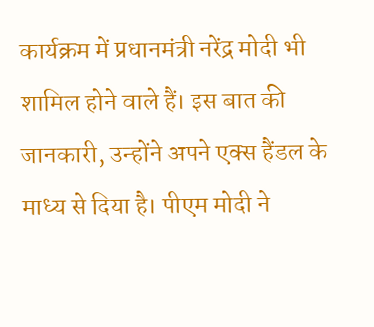कार्यक्रम में प्रधानमंत्री नरेंद्र मोदी भी शामिल होने वाले हैं। इस बात की जानकारी, उन्होंने अपने एक्स हैंडल के माध्य से दिया है। पीएम मोदी ने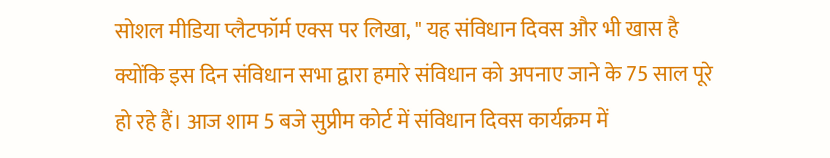सोशल मीडिया प्लैटफॉर्म एक्स पर लिखा, " यह संविधान दिवस और भी खास है क्योंकि इस दिन संविधान सभा द्वारा हमारे संविधान को अपनाए जाने के 75 साल पूरे हो रहे हैं। आज शाम 5 बजे सुप्रीम कोर्ट में संविधान दिवस कार्यक्रम में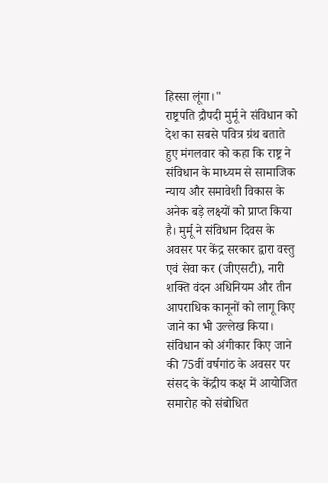हिस्सा लूंगा।"
राष्ट्रपति द्रौपदी मुर्मू ने संविधान को देश का सबसे पवित्र ग्रंथ बताते हुए मंगलवार को कहा कि राष्ट्र ने संविधान के माध्यम से सामाजिक न्याय और समावेशी विकास के अनेक बड़े लक्ष्यों को प्राप्त किया है। मुर्मू ने संविधान दिवस के अवसर पर केंद्र सरकार द्वारा वस्तु एवं सेवा कर (जीएसटी), नारी शक्ति वंदन अधिनियम और तीन आपराधिक कानूनों को लागू किए जाने का भी उल्लेख किया। संविधान को अंगीकार किए जाने की 75वीं वर्षगांठ के अवसर पर संसद के केंद्रीय कक्ष में आयोजित समारोह को संबोधित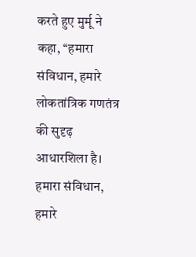करते हुए मुर्मू ने कहा, ‘‘हमारा संविधान, हमारे लोकतांत्रिक गणतंत्र की सुदृढ़ आधारशिला है। हमारा संविधान, हमारे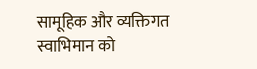सामूहिक और व्यक्तिगत स्वाभिमान को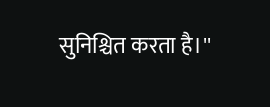सुनिश्चित करता है।''